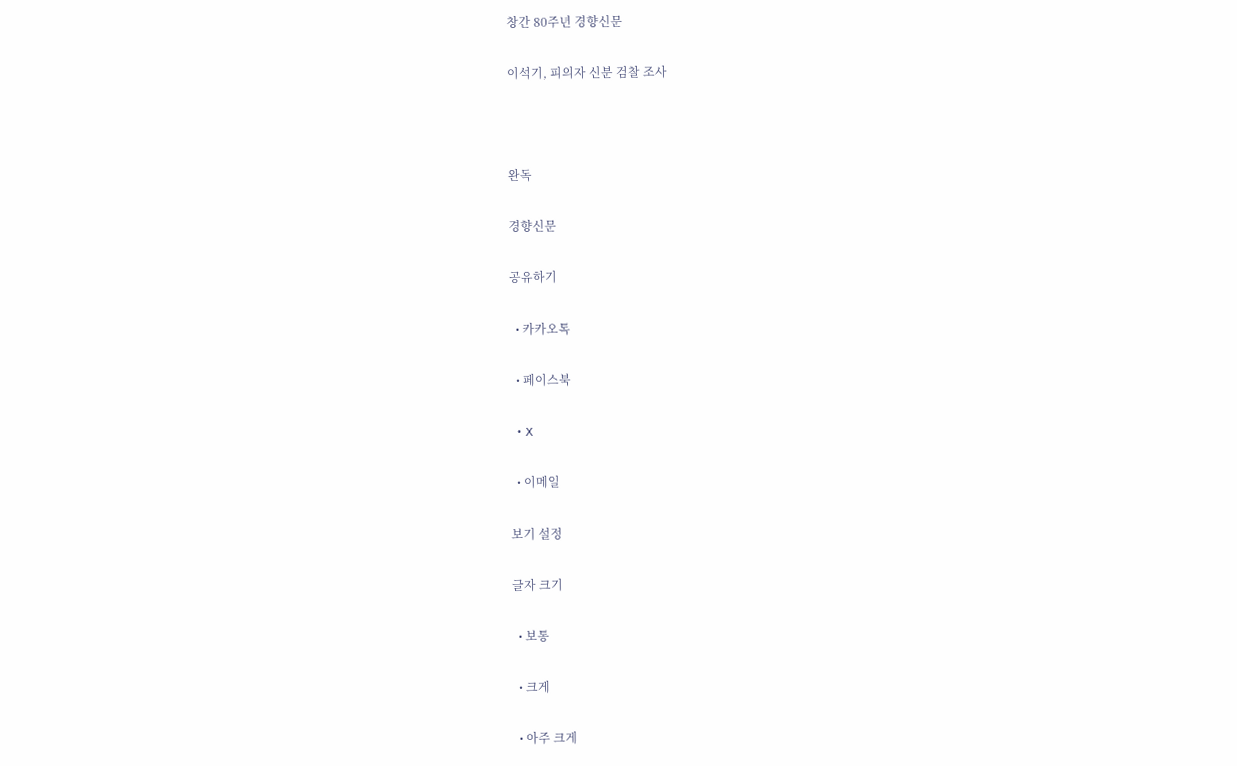창간 80주년 경향신문

이석기, 피의자 신분 검찰 조사



완독

경향신문

공유하기

  • 카카오톡

  • 페이스북

  • X

  • 이메일

보기 설정

글자 크기

  • 보통

  • 크게

  • 아주 크게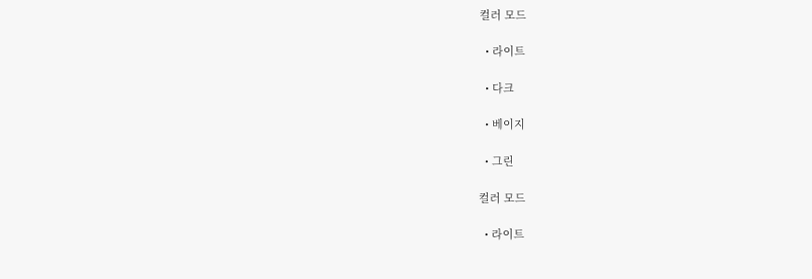컬러 모드

  • 라이트

  • 다크

  • 베이지

  • 그린

컬러 모드

  • 라이트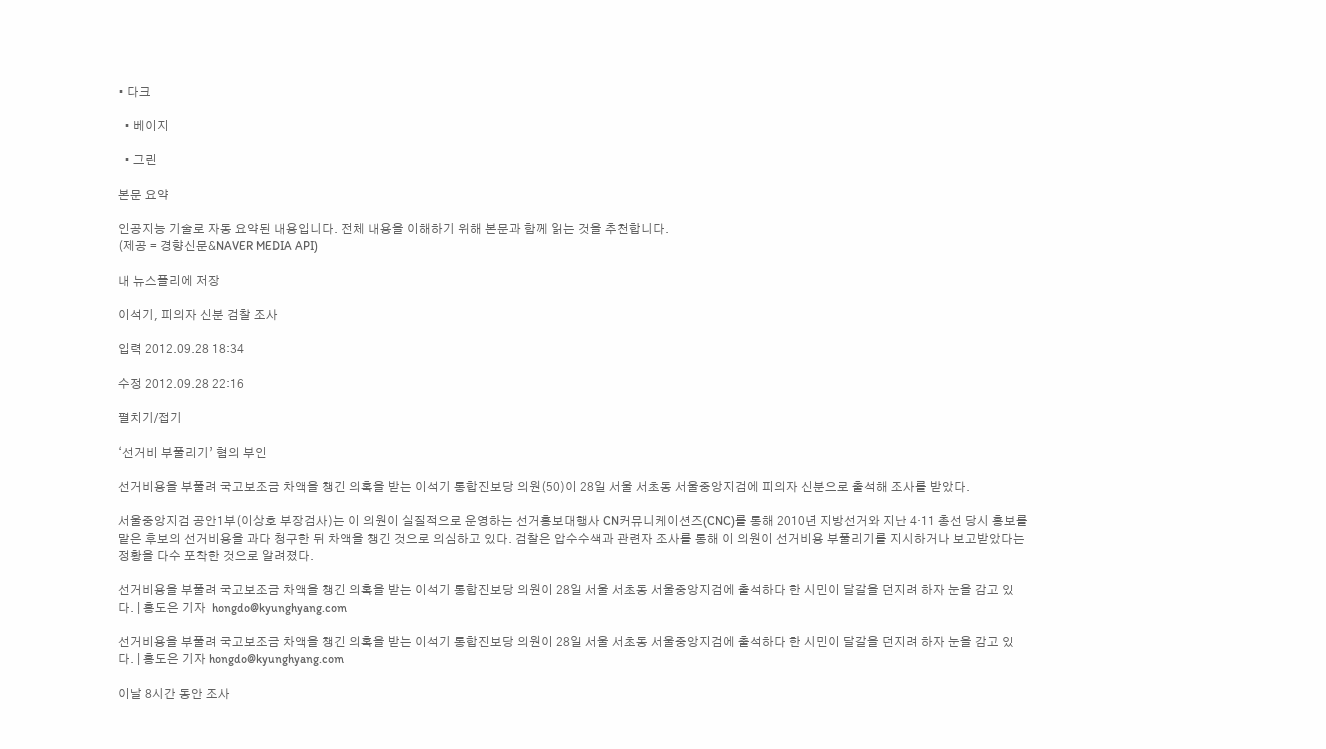• 다크

  • 베이지

  • 그린

본문 요약

인공지능 기술로 자동 요약된 내용입니다. 전체 내용을 이해하기 위해 본문과 함께 읽는 것을 추천합니다.
(제공 = 경향신문&NAVER MEDIA API)

내 뉴스플리에 저장

이석기, 피의자 신분 검찰 조사

입력 2012.09.28 18:34

수정 2012.09.28 22:16

펼치기/접기

‘선거비 부풀리기’ 혐의 부인

선거비용을 부풀려 국고보조금 차액을 챙긴 의혹을 받는 이석기 통합진보당 의원(50)이 28일 서울 서초동 서울중앙지검에 피의자 신분으로 출석해 조사를 받았다.

서울중앙지검 공안1부(이상호 부장검사)는 이 의원이 실질적으로 운영하는 선거홍보대행사 CN커뮤니케이션즈(CNC)를 통해 2010년 지방선거와 지난 4·11 총선 당시 홍보를 맡은 후보의 선거비용을 과다 청구한 뒤 차액을 챙긴 것으로 의심하고 있다. 검찰은 압수수색과 관련자 조사를 통해 이 의원이 선거비용 부풀리기를 지시하거나 보고받았다는 정황을 다수 포착한 것으로 알려졌다.

선거비용을 부풀려 국고보조금 차액을 챙긴 의혹을 받는 이석기 통합진보당 의원이 28일 서울 서초동 서울중앙지검에 출석하다 한 시민이 달갈을 던지려 하자 눈을 감고 있다. | 홍도은 기자  hongdo@kyunghyang.com

선거비용을 부풀려 국고보조금 차액을 챙긴 의혹을 받는 이석기 통합진보당 의원이 28일 서울 서초동 서울중앙지검에 출석하다 한 시민이 달갈을 던지려 하자 눈을 감고 있다. | 홍도은 기자 hongdo@kyunghyang.com

이날 8시간 동안 조사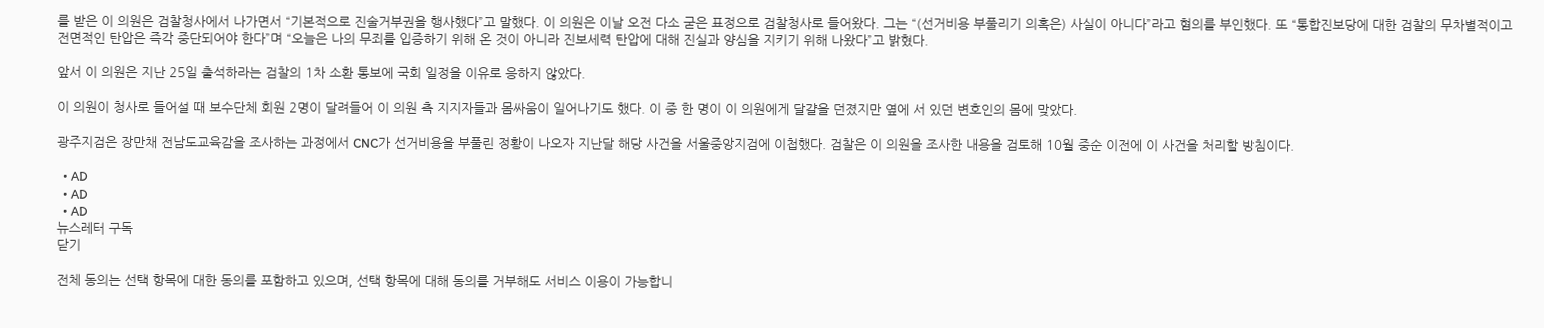를 받은 이 의원은 검찰청사에서 나가면서 “기본적으로 진술거부권을 행사했다”고 말했다. 이 의원은 이날 오전 다소 굳은 표정으로 검찰청사로 들어왔다. 그는 “(선거비용 부풀리기 의혹은) 사실이 아니다”라고 혐의를 부인했다. 또 “통합진보당에 대한 검찰의 무차별적이고 전면적인 탄압은 즉각 중단되어야 한다”며 “오늘은 나의 무죄를 입증하기 위해 온 것이 아니라 진보세력 탄압에 대해 진실과 양심을 지키기 위해 나왔다”고 밝혔다.

앞서 이 의원은 지난 25일 출석하라는 검찰의 1차 소환 통보에 국회 일정을 이유로 응하지 않았다.

이 의원이 청사로 들어설 때 보수단체 회원 2명이 달려들어 이 의원 측 지지자들과 몸싸움이 일어나기도 했다. 이 중 한 명이 이 의원에게 달걀을 던졌지만 옆에 서 있던 변호인의 몸에 맞았다.

광주지검은 장만채 전남도교육감을 조사하는 과정에서 CNC가 선거비용을 부풀린 정황이 나오자 지난달 해당 사건을 서울중앙지검에 이첩했다. 검찰은 이 의원을 조사한 내용을 검토해 10월 중순 이전에 이 사건을 처리할 방침이다.

  • AD
  • AD
  • AD
뉴스레터 구독
닫기

전체 동의는 선택 항목에 대한 동의를 포함하고 있으며, 선택 항목에 대해 동의를 거부해도 서비스 이용이 가능합니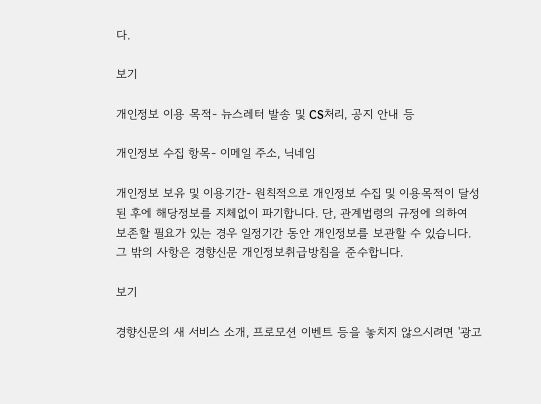다.

보기

개인정보 이용 목적- 뉴스레터 발송 및 CS처리, 공지 안내 등

개인정보 수집 항목- 이메일 주소, 닉네임

개인정보 보유 및 이용기간- 원칙적으로 개인정보 수집 및 이용목적이 달성된 후에 해당정보를 지체없이 파기합니다. 단, 관계법령의 규정에 의하여 보존할 필요가 있는 경우 일정기간 동안 개인정보를 보관할 수 있습니다.
그 밖의 사항은 경향신문 개인정보취급방침을 준수합니다.

보기

경향신문의 새 서비스 소개, 프로모션 이벤트 등을 놓치지 않으시려면 '광고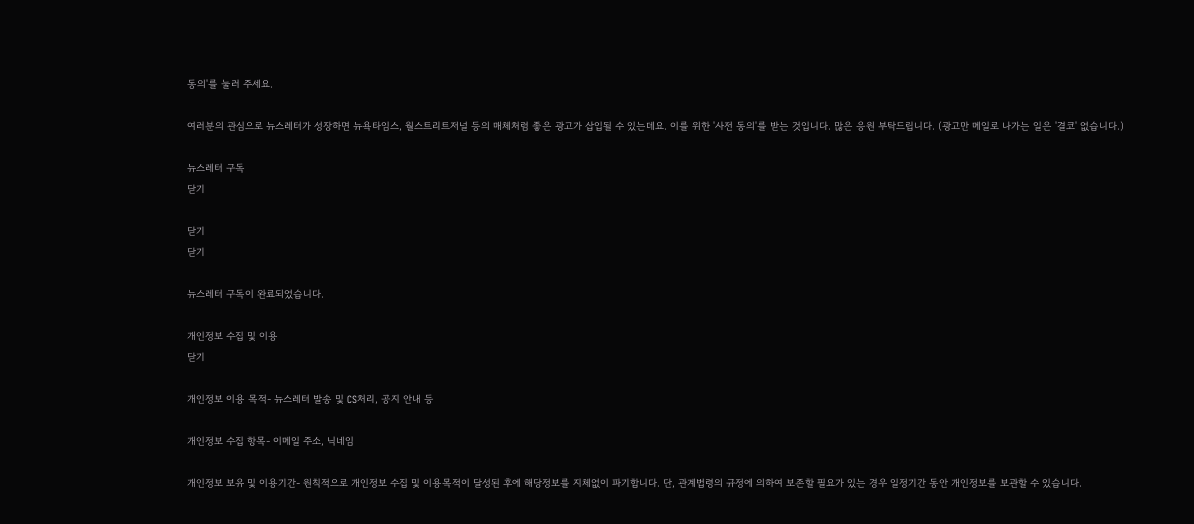동의'를 눌러 주세요.

여러분의 관심으로 뉴스레터가 성장하면 뉴욕타임스, 월스트리트저널 등의 매체처럼 좋은 광고가 삽입될 수 있는데요. 이를 위한 '사전 동의'를 받는 것입니다. 많은 응원 부탁드립니다. (광고만 메일로 나가는 일은 '결코' 없습니다.)

뉴스레터 구독
닫기

닫기
닫기

뉴스레터 구독이 완료되었습니다.

개인정보 수집 및 이용
닫기

개인정보 이용 목적- 뉴스레터 발송 및 CS처리, 공지 안내 등

개인정보 수집 항목- 이메일 주소, 닉네임

개인정보 보유 및 이용기간- 원칙적으로 개인정보 수집 및 이용목적이 달성된 후에 해당정보를 지체없이 파기합니다. 단, 관계법령의 규정에 의하여 보존할 필요가 있는 경우 일정기간 동안 개인정보를 보관할 수 있습니다.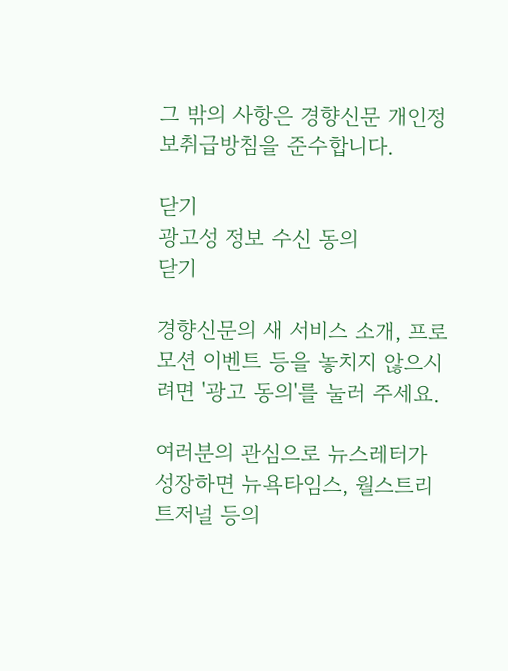그 밖의 사항은 경향신문 개인정보취급방침을 준수합니다.

닫기
광고성 정보 수신 동의
닫기

경향신문의 새 서비스 소개, 프로모션 이벤트 등을 놓치지 않으시려면 '광고 동의'를 눌러 주세요.

여러분의 관심으로 뉴스레터가 성장하면 뉴욕타임스, 월스트리트저널 등의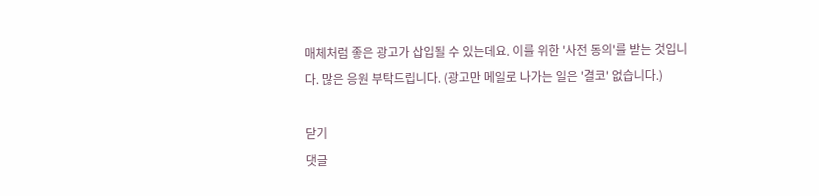매체처럼 좋은 광고가 삽입될 수 있는데요. 이를 위한 '사전 동의'를 받는 것입니다. 많은 응원 부탁드립니다. (광고만 메일로 나가는 일은 '결코' 없습니다.)

닫기
댓글